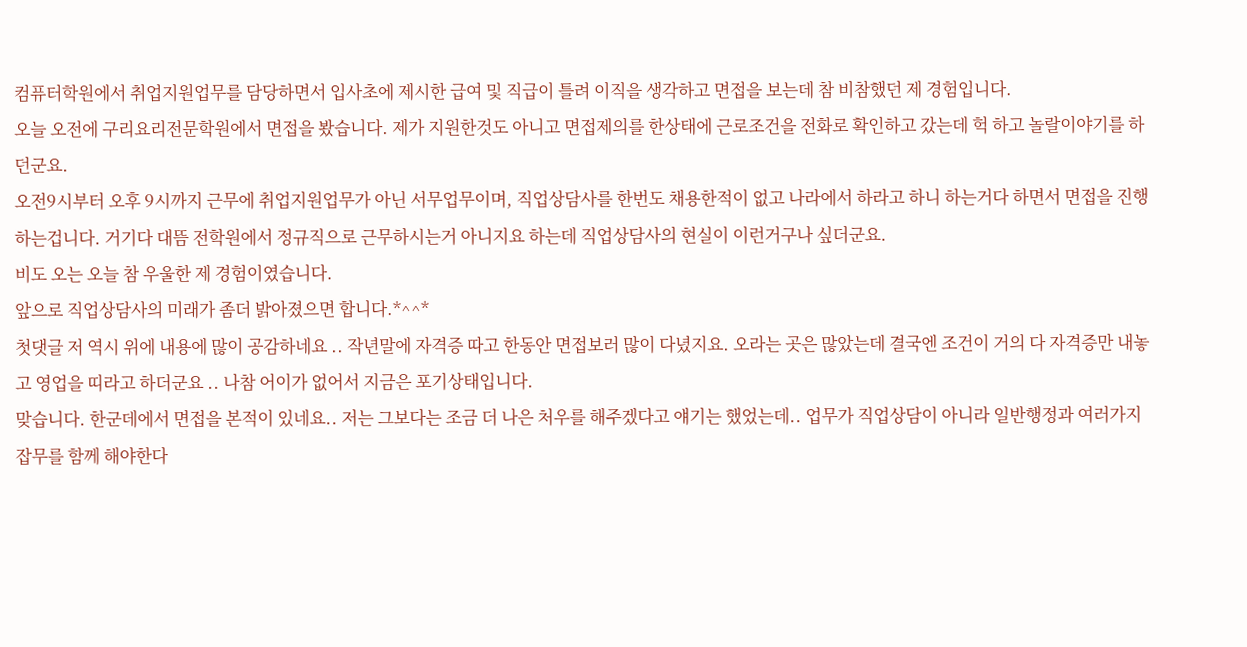컴퓨터학원에서 취업지원업무를 담당하면서 입사초에 제시한 급여 및 직급이 틀려 이직을 생각하고 면접을 보는데 참 비참했던 제 경험입니다.
오늘 오전에 구리요리전문학원에서 면접을 봤습니다. 제가 지원한것도 아니고 면접제의를 한상태에 근로조건을 전화로 확인하고 갔는데 헉 하고 놀랄이야기를 하던군요.
오전9시부터 오후 9시까지 근무에 취업지원업무가 아닌 서무업무이며, 직업상담사를 한번도 채용한적이 없고 나라에서 하라고 하니 하는거다 하면서 면접을 진행하는겁니다. 거기다 대뜸 전학원에서 정규직으로 근무하시는거 아니지요 하는데 직업상담사의 현실이 이런거구나 싶더군요.
비도 오는 오늘 참 우울한 제 경험이였습니다.
앞으로 직업상담사의 미래가 좀더 밝아졌으면 합니다.*^^*
첫댓글 저 역시 위에 내용에 많이 공감하네요 .. 작년말에 자격증 따고 한동안 면접보러 많이 다녔지요. 오라는 곳은 많았는데 결국엔 조건이 거의 다 자격증만 내놓고 영업을 띠라고 하더군요 .. 나참 어이가 없어서 지금은 포기상태입니다.
맞습니다. 한군데에서 면접을 본적이 있네요.. 저는 그보다는 조금 더 나은 처우를 해주겠다고 얘기는 했었는데.. 업무가 직업상담이 아니라 일반행정과 여러가지 잡무를 함께 해야한다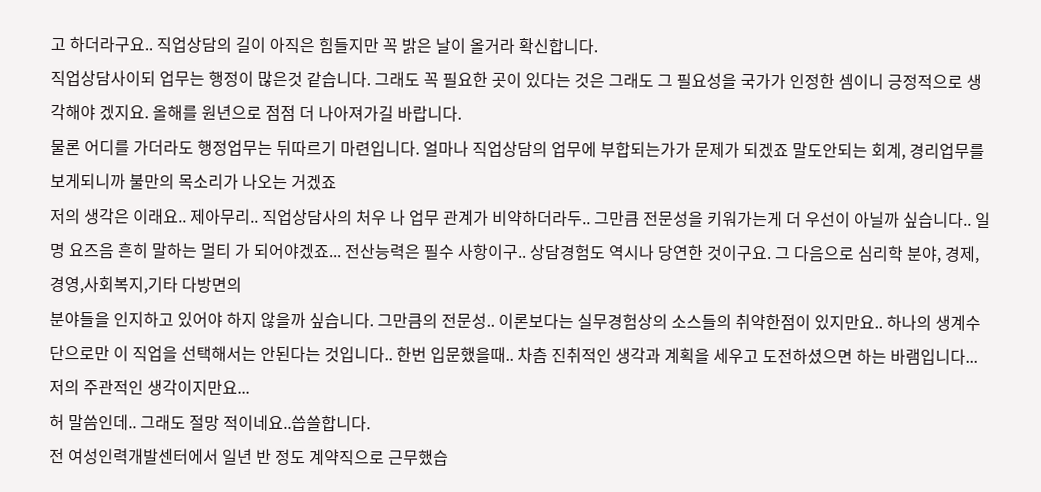고 하더라구요.. 직업상담의 길이 아직은 힘들지만 꼭 밝은 날이 올거라 확신합니다.
직업상담사이되 업무는 행정이 많은것 같습니다. 그래도 꼭 필요한 곳이 있다는 것은 그래도 그 필요성을 국가가 인정한 셈이니 긍정적으로 생각해야 겠지요. 올해를 원년으로 점점 더 나아져가길 바랍니다.
물론 어디를 가더라도 행정업무는 뒤따르기 마련입니다. 얼마나 직업상담의 업무에 부합되는가가 문제가 되겠죠 말도안되는 회계, 경리업무를 보게되니까 불만의 목소리가 나오는 거겠죠
저의 생각은 이래요.. 제아무리.. 직업상담사의 처우 나 업무 관계가 비약하더라두.. 그만큼 전문성을 키워가는게 더 우선이 아닐까 싶습니다.. 일명 요즈음 흔히 말하는 멀티 가 되어야겠죠... 전산능력은 필수 사항이구.. 상담경험도 역시나 당연한 것이구요. 그 다음으로 심리학 분야, 경제,경영,사회복지,기타 다방면의
분야들을 인지하고 있어야 하지 않을까 싶습니다. 그만큼의 전문성.. 이론보다는 실무경험상의 소스들의 취약한점이 있지만요.. 하나의 생계수단으로만 이 직업을 선택해서는 안된다는 것입니다.. 한번 입문했을때.. 차츰 진취적인 생각과 계획을 세우고 도전하셨으면 하는 바램입니다... 저의 주관적인 생각이지만요...
허 말씀인데.. 그래도 절망 적이네요..씁쓸합니다.
전 여성인력개발센터에서 일년 반 정도 계약직으로 근무했습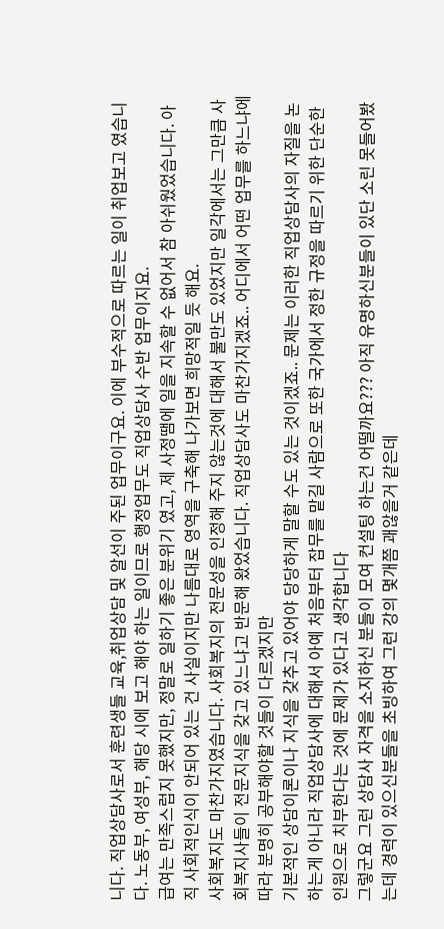니다. 직업상담사로서 훈련생들 교육,취업상담 및 알선이 주된 업무이구요. 이에 부수적으로 따르는 일이 취업보고 였습니다. 노동부, 여성부, 해당 시에 보고 해야 하는 일이므로 행정업무도 직업상담사 수반 업무이지요.
급여는 만족스럽지 못했지만, 정말로 일하기 좋은 분위기 였고, 제 사정땜에 일을 지속할 수 없어서 참 아쉬웠었습니다. 아직 사회적인식이 안되어 있는 건 사실이지만 나름대로 영역을 구축해 나가보면 희망적일 듯 해요.
사회복지도 마찬가지였습니다. 사회복지의 전문성을 인정해 주지 않는것에 대해서 불만도 있었지만 일각에서는 그만큼 사회복지사들이 전문지식을 갖고 있느냐고 반문해 왔었습니다. 직업상담사도 마찬가지겠죠.. 어디에서 어떤 업무를 하느냐에 따라 분명히 공부해야할 것들이 다르겠지만
기본적인 상담이론이나 지식을 갖추고 있어야 당당하게 말할 수도 있는 것이겠죠.. 문제는 이러한 직업상담사의 자질을 논하는게 아니라 직업상담사에 대해서 아예 처음부터 잡무를 맡길 사람으로 또한 국가에서 정한 규정을 따르기 위한 단순한 인원으로 치부한다는 것에 문제가 있다고 생각합니다
그렇군요 그런 상담사 자격을 소지하신 분들이 모여 컨설팅 하는건 어떨까요??? 아직 유명하신분들이 있단 소린 못들어봤는데 경력이 있으신분들을 초빙하여 그런 강의 몇개쯤 괘않을거 같은데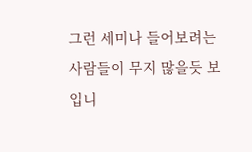그런 세미나 들어보려는 사람들이 무지 많을듯 보입니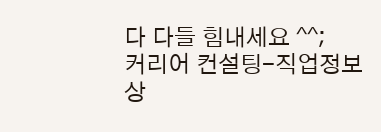다 다들 힘내세요 ^^;
커리어 컨설팅-직업정보상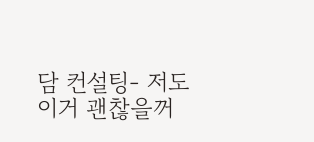담 컨설팅- 저도 이거 괜찮을꺼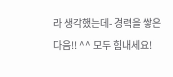라 생각했는데- 경력을 쌓은다음!! ^^ 모두 힘내세요!